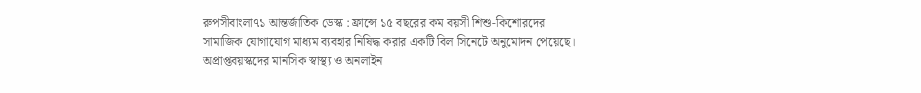রুপসীবাংলা৭১ আন্তর্জাতিক ডেস্ক : ফ্রান্সে ১৫ বছরের কম বয়সী শিশু-কিশোরদের সামাজিক যোগাযোগ মাধ্যম ব্যবহার নিষিদ্ধ করার একটি বিল সিনেটে অনুমোদন পেয়েছে। অপ্রাপ্তবয়স্কদের মানসিক স্বাস্থ্য ও অনলাইন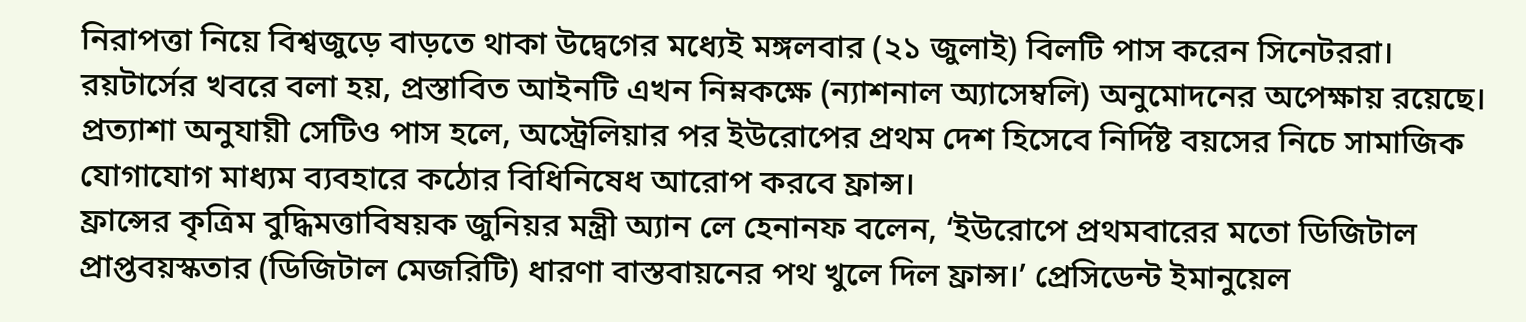নিরাপত্তা নিয়ে বিশ্বজুড়ে বাড়তে থাকা উদ্বেগের মধ্যেই মঙ্গলবার (২১ জুলাই) বিলটি পাস করেন সিনেটররা।
রয়টার্সের খবরে বলা হয়, প্রস্তাবিত আইনটি এখন নিম্নকক্ষে (ন্যাশনাল অ্যাসেম্বলি) অনুমোদনের অপেক্ষায় রয়েছে। প্রত্যাশা অনুযায়ী সেটিও পাস হলে, অস্ট্রেলিয়ার পর ইউরোপের প্রথম দেশ হিসেবে নির্দিষ্ট বয়সের নিচে সামাজিক যোগাযোগ মাধ্যম ব্যবহারে কঠোর বিধিনিষেধ আরোপ করবে ফ্রান্স।
ফ্রান্সের কৃত্রিম বুদ্ধিমত্তাবিষয়ক জুনিয়র মন্ত্রী অ্যান লে হেনানফ বলেন, ‘ইউরোপে প্রথমবারের মতো ডিজিটাল প্রাপ্তবয়স্কতার (ডিজিটাল মেজরিটি) ধারণা বাস্তবায়নের পথ খুলে দিল ফ্রান্স।’ প্রেসিডেন্ট ইমানুয়েল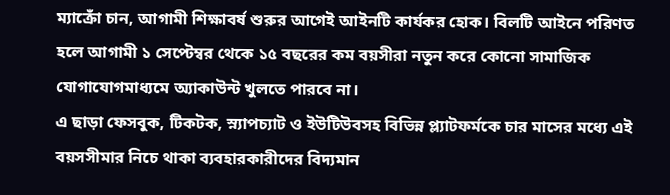ম্যাক্রোঁ চান, আগামী শিক্ষাবর্ষ শুরুর আগেই আইনটি কার্যকর হোক। বিলটি আইনে পরিণত হলে আগামী ১ সেপ্টেম্বর থেকে ১৫ বছরের কম বয়সীরা নতুন করে কোনো সামাজিক যোগাযোগমাধ্যমে অ্যাকাউন্ট খুলতে পারবে না।
এ ছাড়া ফেসবুক, টিকটক, স্ন্যাপচ্যাট ও ইউটিউবসহ বিভিন্ন প্ল্যাটফর্মকে চার মাসের মধ্যে এই বয়সসীমার নিচে থাকা ব্যবহারকারীদের বিদ্যমান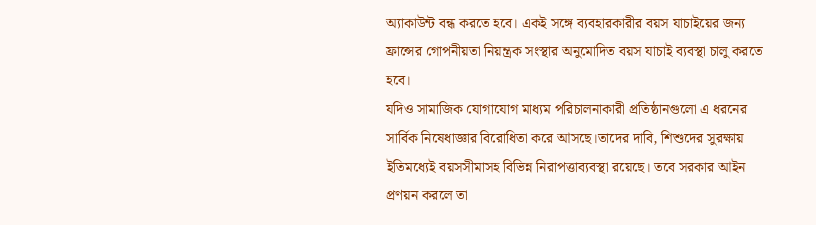অ্যাকাউন্ট বন্ধ করতে হবে। একই সঙ্গে ব্যবহারকারীর বয়স যাচাইয়ের জন্য ফ্রান্সের গোপনীয়তা নিয়ন্ত্রক সংস্থার অনুমোদিত বয়স যাচাই ব্যবস্থা চালু করতে হবে।
যদিও সামাজিক যোগাযোগ মাধ্যম পরিচালনাকারী প্রতিষ্ঠানগুলো এ ধরনের সার্বিক নিষেধাজ্ঞার বিরোধিতা করে আসছে।তাদের দাবি, শিশুদের সুরক্ষায় ইতিমধ্যেই বয়সসীমাসহ বিভিন্ন নিরাপত্তাব্যবস্থা রয়েছে। তবে সরকার আইন প্রণয়ন করলে তা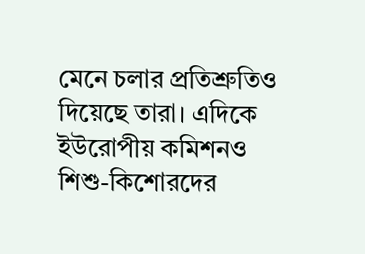মেনে চলার প্রতিশ্রুতিও দিয়েছে তারা। এদিকে ইউরোপীয় কমিশনও শিশু-কিশোরদের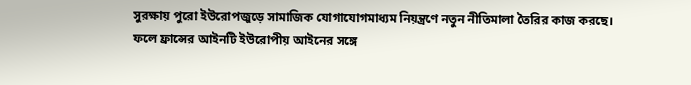সুরক্ষায় পুরো ইউরোপজুড়ে সামাজিক যোগাযোগমাধ্যম নিয়ন্ত্রণে নতুন নীতিমালা তৈরির কাজ করছে। ফলে ফ্রান্সের আইনটি ইউরোপীয় আইনের সঙ্গে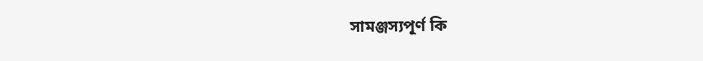সামঞ্জস্যপূর্ণ কি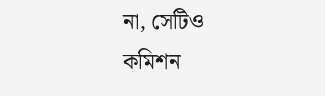না, সেটিও কমিশন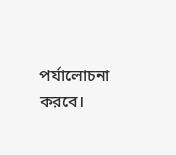পর্যালোচনা করবে।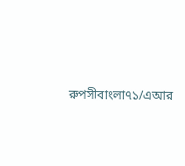রুপসীবাংলা৭১/এআর